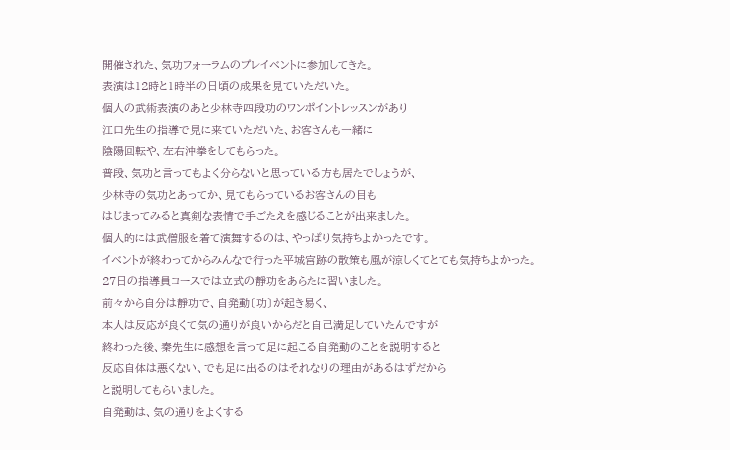開催された、気功フォーラムのプレイベントに参加してきた。
表演は12時と1時半の日頃の成果を見ていただいた。
個人の武術表演のあと少林寺四段功のワンポイントレッスンがあり
江口先生の指導で見に来ていただいた、お客さんも一緒に
陰陽回転や、左右沖拳をしてもらった。
普段、気功と言ってもよく分らないと思っている方も居たでしょうが、
少林寺の気功とあってか、見てもらっているお客さんの目も
はじまってみると真剣な表情で手ごたえを感じることが出来ました。
個人的には武僧服を着て演舞するのは、やっぱり気持ちよかったです。
イベントが終わってからみんなで行った平城宮跡の散策も風が涼しくてとても気持ちよかった。
27日の指導員コースでは立式の靜功をあらたに習いました。
前々から自分は靜功で、自発動〔功〕が起き易く、
本人は反応が良くて気の通りが良いからだと自己満足していたんですが
終わった後、秦先生に感想を言って足に起こる自発動のことを説明すると
反応自体は悪くない、でも足に出るのはそれなりの理由があるはずだから
と説明してもらいました。
自発動は、気の通りをよくする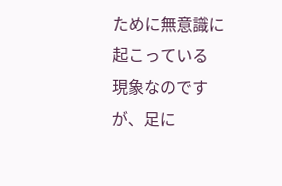ために無意識に起こっている
現象なのですが、足に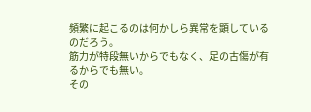頻繁に起こるのは何かしら異常を顕している
のだろう。
筋力が特段無いからでもなく、足の古傷が有るからでも無い。
その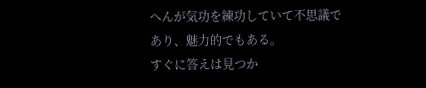へんが気功を練功していて不思議であり、魅力的でもある。
すぐに答えは見つか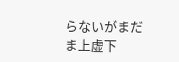らないがまだま上虚下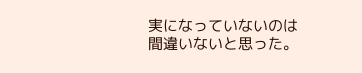実になっていないのは
間違いないと思った。